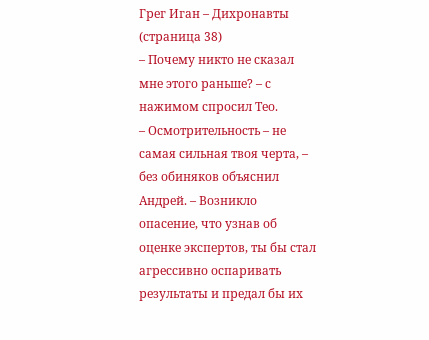Грег Иган – Дихронавты (страница 38)
– Почему никто не сказал мне этого раньше? – с нажимом спросил Тео.
– Осмотрительность – не самая сильная твоя черта, – без обиняков объяснил Андрей. – Возникло опасение, что узнав об оценке экспертов, ты бы стал агрессивно оспаривать результаты и предал бы их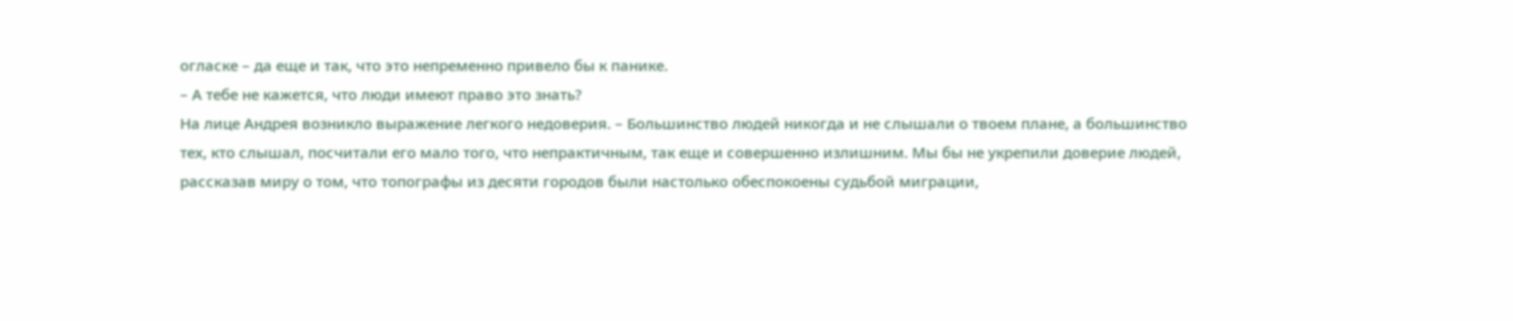огласке – да еще и так, что это непременно привело бы к панике.
– А тебе не кажется, что люди имеют право это знать?
На лице Андрея возникло выражение легкого недоверия. – Большинство людей никогда и не слышали о твоем плане, а большинство тех, кто слышал, посчитали его мало того, что непрактичным, так еще и совершенно излишним. Мы бы не укрепили доверие людей, рассказав миру о том, что топографы из десяти городов были настолько обеспокоены судьбой миграции,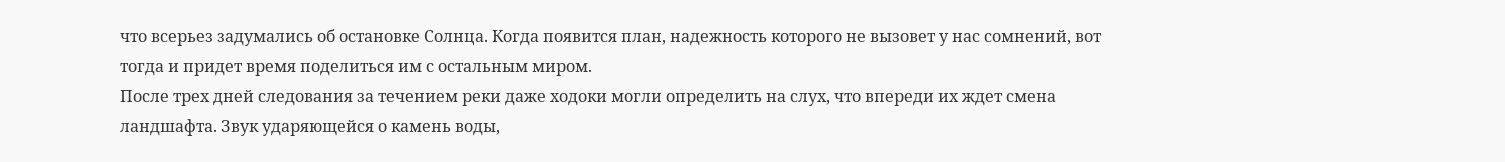что всерьез задумались об остановке Солнца. Когда появится план, надежность которого не вызовет у нас сомнений, вот тогда и придет время поделиться им с остальным миром.
После трех дней следования за течением реки даже ходоки могли определить на слух, что впереди их ждет смена ландшафта. Звук ударяющейся о камень воды,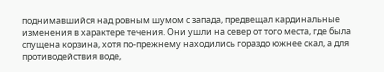поднимавшийся над ровным шумом с запада, предвещал кардинальные изменения в характере течения. Они ушли на север от того места, где была спущена корзина, хотя по-прежнему находились гораздо южнее скал, а для противодействия воде,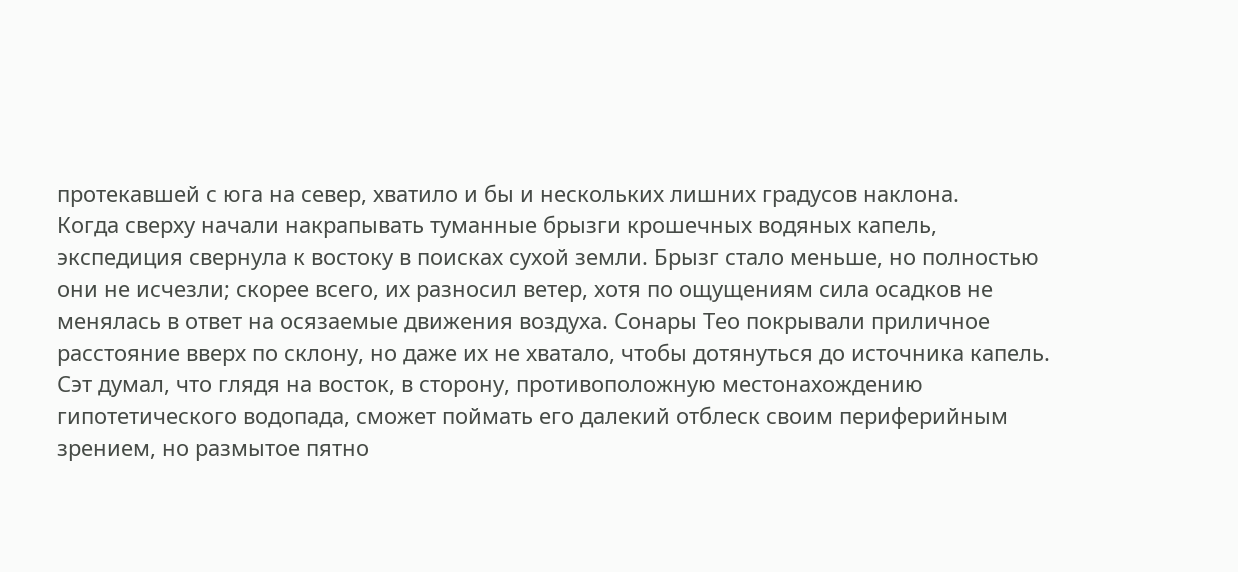протекавшей с юга на север, хватило и бы и нескольких лишних градусов наклона.
Когда сверху начали накрапывать туманные брызги крошечных водяных капель, экспедиция свернула к востоку в поисках сухой земли. Брызг стало меньше, но полностью они не исчезли; скорее всего, их разносил ветер, хотя по ощущениям сила осадков не менялась в ответ на осязаемые движения воздуха. Сонары Тео покрывали приличное расстояние вверх по склону, но даже их не хватало, чтобы дотянуться до источника капель. Сэт думал, что глядя на восток, в сторону, противоположную местонахождению гипотетического водопада, сможет поймать его далекий отблеск своим периферийным зрением, но размытое пятно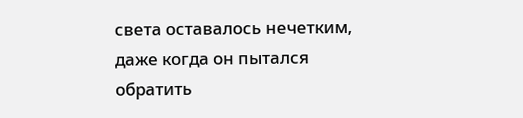света оставалось нечетким, даже когда он пытался обратить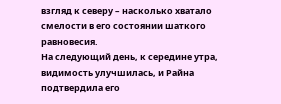взгляд к северу – насколько хватало смелости в его состоянии шаткого равновесия.
На следующий день, к середине утра, видимость улучшилась, и Райна подтвердила его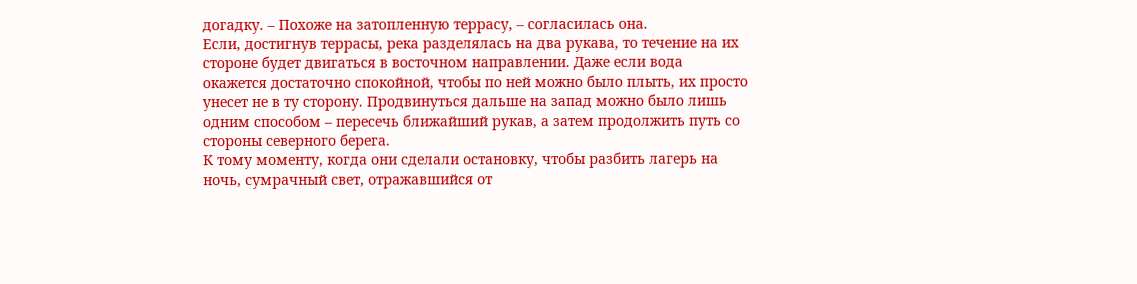догадку. – Похоже на затопленную террасу, – согласилась она.
Если, достигнув террасы, река разделялась на два рукава, то течение на их стороне будет двигаться в восточном направлении. Даже если вода окажется достаточно спокойной, чтобы по ней можно было плыть, их просто унесет не в ту сторону. Продвинуться дальше на запад можно было лишь одним способом – пересечь ближайший рукав, а затем продолжить путь со стороны северного берега.
К тому моменту, когда они сделали остановку, чтобы разбить лагерь на ночь, сумрачный свет, отражавшийся от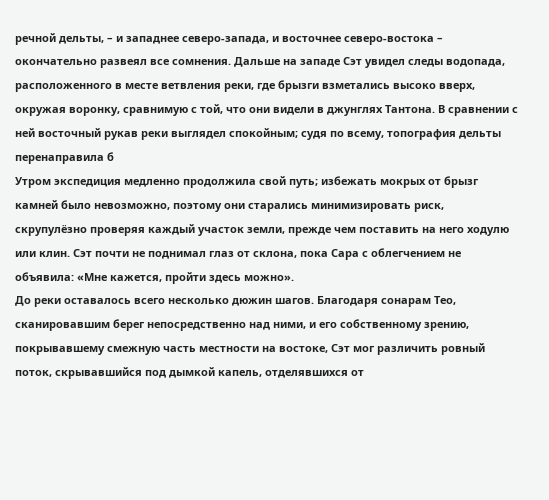речной дельты, – и западнее северо-запада, и восточнее северо-востока – окончательно развеял все сомнения. Дальше на западе Сэт увидел следы водопада, расположенного в месте ветвления реки, где брызги взметались высоко вверх, окружая воронку, сравнимую с той, что они видели в джунглях Тантона. В сравнении с ней восточный рукав реки выглядел спокойным; судя по всему, топография дельты перенаправила б
Утром экспедиция медленно продолжила свой путь; избежать мокрых от брызг камней было невозможно, поэтому они старались минимизировать риск, скрупулёзно проверяя каждый участок земли, прежде чем поставить на него ходулю или клин. Сэт почти не поднимал глаз от склона, пока Сара с облегчением не объявила: «Мне кажется, пройти здесь можно».
До реки оставалось всего несколько дюжин шагов. Благодаря сонарам Тео, сканировавшим берег непосредственно над ними, и его собственному зрению, покрывавшему смежную часть местности на востоке, Сэт мог различить ровный поток, скрывавшийся под дымкой капель, отделявшихся от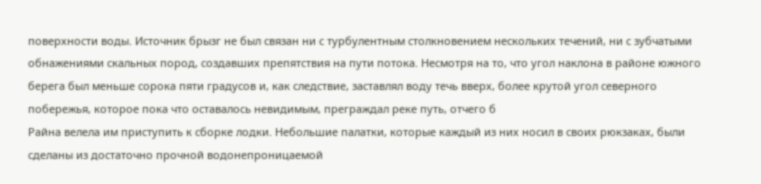поверхности воды. Источник брызг не был связан ни с турбулентным столкновением нескольких течений, ни с зубчатыми обнажениями скальных пород, создавших препятствия на пути потока. Несмотря на то, что угол наклона в районе южного берега был меньше сорока пяти градусов и, как следствие, заставлял воду течь вверх, более крутой угол северного побережья, которое пока что оставалось невидимым, преграждал реке путь, отчего б
Райна велела им приступить к сборке лодки. Небольшие палатки, которые каждый из них носил в своих рюкзаках, были сделаны из достаточно прочной водонепроницаемой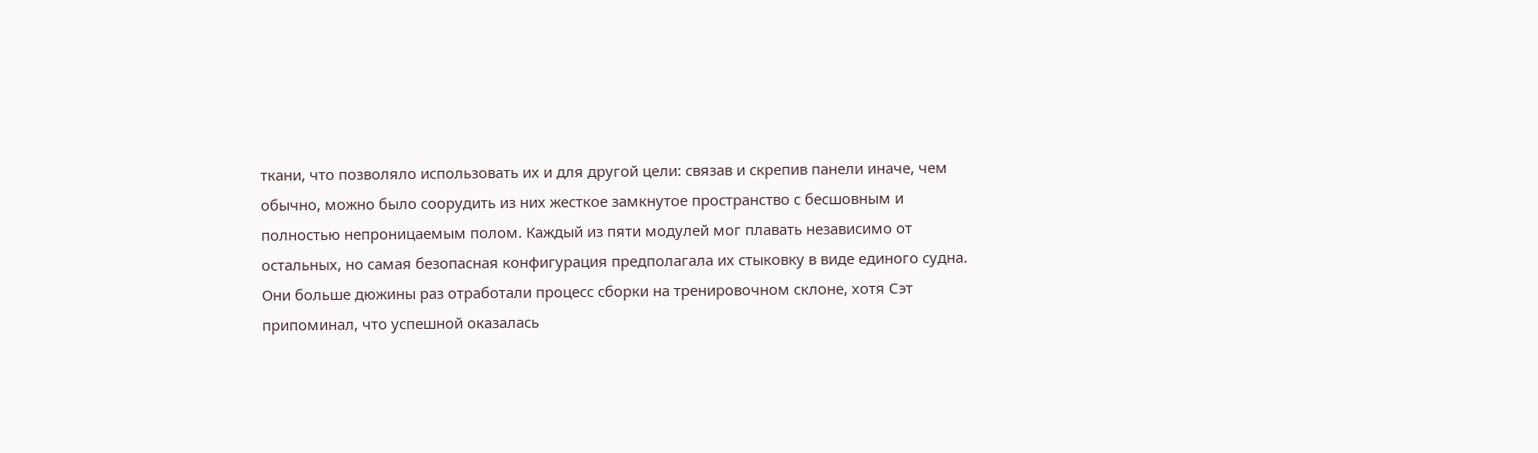ткани, что позволяло использовать их и для другой цели: связав и скрепив панели иначе, чем обычно, можно было соорудить из них жесткое замкнутое пространство с бесшовным и полностью непроницаемым полом. Каждый из пяти модулей мог плавать независимо от остальных, но самая безопасная конфигурация предполагала их стыковку в виде единого судна.
Они больше дюжины раз отработали процесс сборки на тренировочном склоне, хотя Сэт припоминал, что успешной оказалась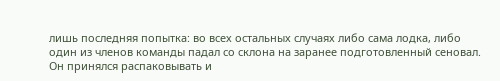лишь последняя попытка: во всех остальных случаях либо сама лодка, либо один из членов команды падал со склона на заранее подготовленный сеновал. Он принялся распаковывать и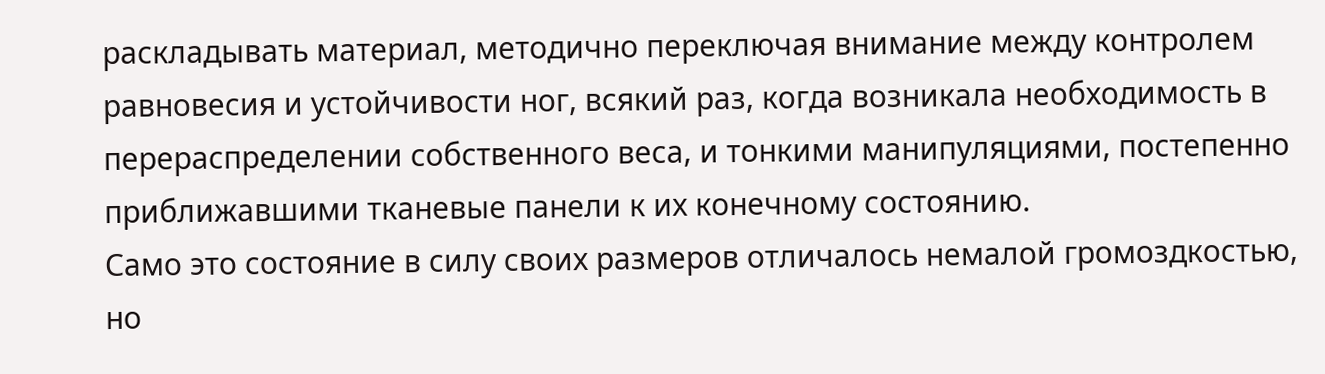раскладывать материал, методично переключая внимание между контролем равновесия и устойчивости ног, всякий раз, когда возникала необходимость в перераспределении собственного веса, и тонкими манипуляциями, постепенно приближавшими тканевые панели к их конечному состоянию.
Само это состояние в силу своих размеров отличалось немалой громоздкостью, но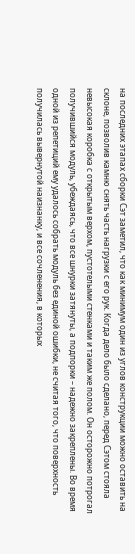на последних этапах сборки Сэт заметил, что как минимум один из углов конструкции можно оставить на склоне, позволив камню снять часть нагрузки с его рук. Когда дело было сделано, перед Сэтом стояла невысокая коробка с открытым верхом, пустотелыми стенками и таким же полом. Он осторожно потрогал получившийся модуль, убеждаясь, что все шнурки затянуты, а подпорки – надежно закреплены. Во время одной из репетиций ему удалось собрать модуль без единой ошибки, не считая того, что поверхность получилась вывернутой наизнанку, и все сочленения, в которых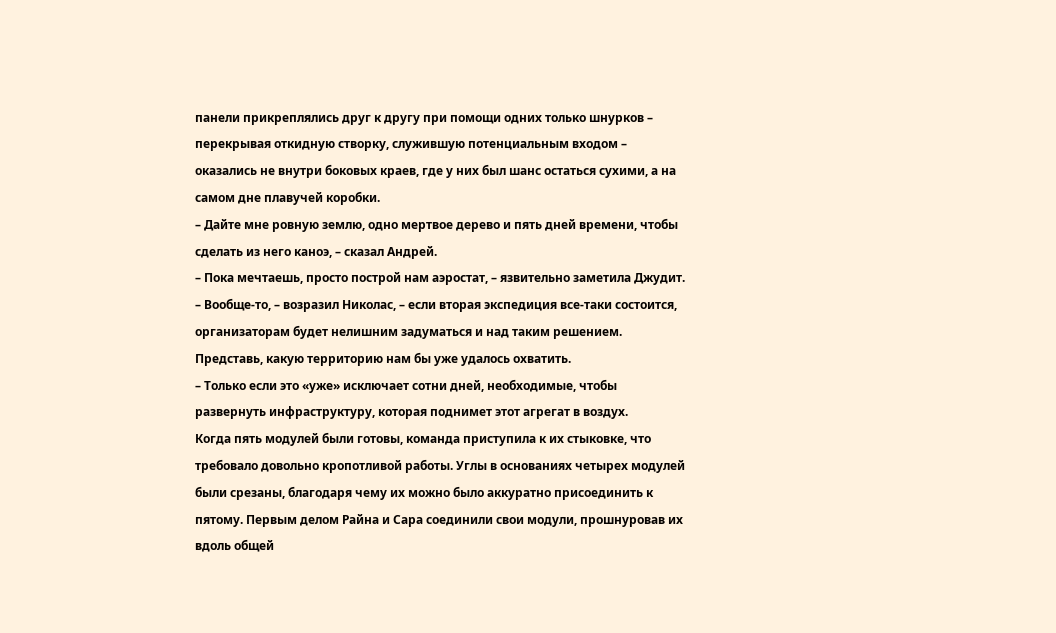панели прикреплялись друг к другу при помощи одних только шнурков – перекрывая откидную створку, служившую потенциальным входом – оказались не внутри боковых краев, где у них был шанс остаться сухими, а на самом дне плавучей коробки.
– Дайте мне ровную землю, одно мертвое дерево и пять дней времени, чтобы сделать из него каноэ, – сказал Андрей.
– Пока мечтаешь, просто построй нам аэростат, – язвительно заметила Джудит.
– Вообще-то, – возразил Николас, – если вторая экспедиция все-таки состоится, организаторам будет нелишним задуматься и над таким решением. Представь, какую территорию нам бы уже удалось охватить.
– Только если это «уже» исключает сотни дней, необходимые, чтобы развернуть инфраструктуру, которая поднимет этот агрегат в воздух.
Когда пять модулей были готовы, команда приступила к их стыковке, что требовало довольно кропотливой работы. Углы в основаниях четырех модулей были срезаны, благодаря чему их можно было аккуратно присоединить к пятому. Первым делом Райна и Сара соединили свои модули, прошнуровав их вдоль общей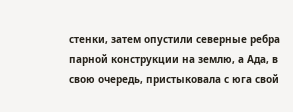стенки, затем опустили северные ребра парной конструкции на землю, а Ада, в свою очередь, пристыковала с юга свой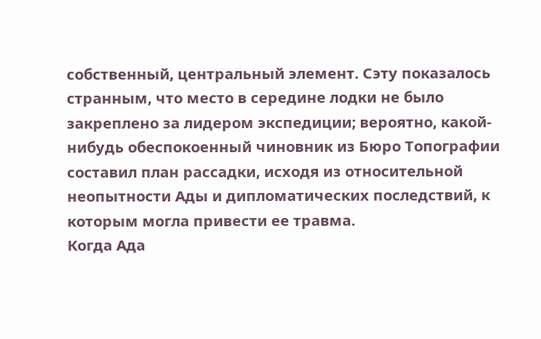собственный, центральный элемент. Сэту показалось странным, что место в середине лодки не было закреплено за лидером экспедиции; вероятно, какой-нибудь обеспокоенный чиновник из Бюро Топографии составил план рассадки, исходя из относительной неопытности Ады и дипломатических последствий, к которым могла привести ее травма.
Когда Ада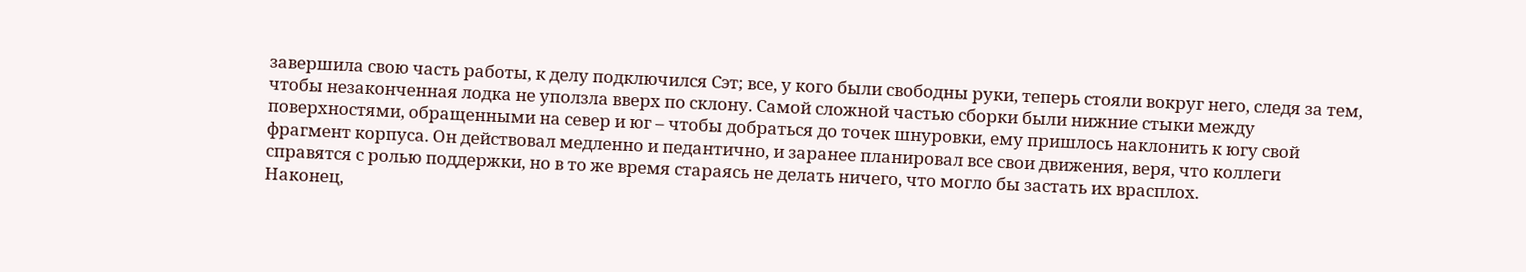завершила свою часть работы, к делу подключился Сэт; все, у кого были свободны руки, теперь стояли вокруг него, следя за тем, чтобы незаконченная лодка не уползла вверх по склону. Самой сложной частью сборки были нижние стыки между поверхностями, обращенными на север и юг – чтобы добраться до точек шнуровки, ему пришлось наклонить к югу свой фрагмент корпуса. Он действовал медленно и педантично, и заранее планировал все свои движения, веря, что коллеги справятся с ролью поддержки, но в то же время стараясь не делать ничего, что могло бы застать их врасплох.
Наконец,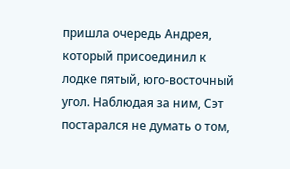пришла очередь Андрея, который присоединил к лодке пятый, юго-восточный угол. Наблюдая за ним, Сэт постарался не думать о том,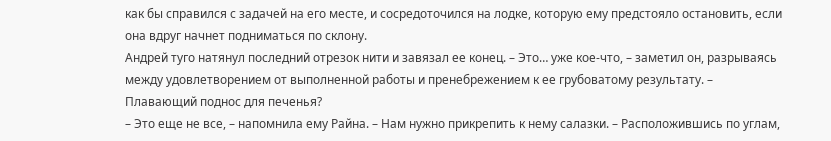как бы справился с задачей на его месте, и сосредоточился на лодке, которую ему предстояло остановить, если она вдруг начнет подниматься по склону.
Андрей туго натянул последний отрезок нити и завязал ее конец. – Это… уже кое-что, – заметил он, разрываясь между удовлетворением от выполненной работы и пренебрежением к ее грубоватому результату. – Плавающий поднос для печенья?
– Это еще не все, – напомнила ему Райна. – Нам нужно прикрепить к нему салазки. – Расположившись по углам,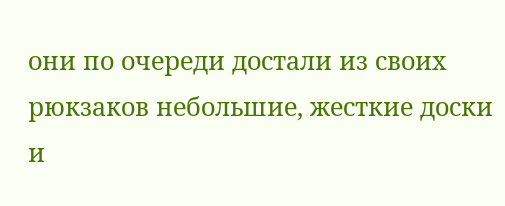они по очереди достали из своих рюкзаков небольшие, жесткие доски и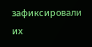зафиксировали их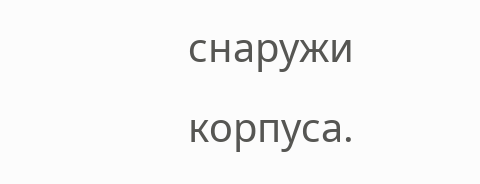снаружи корпуса.